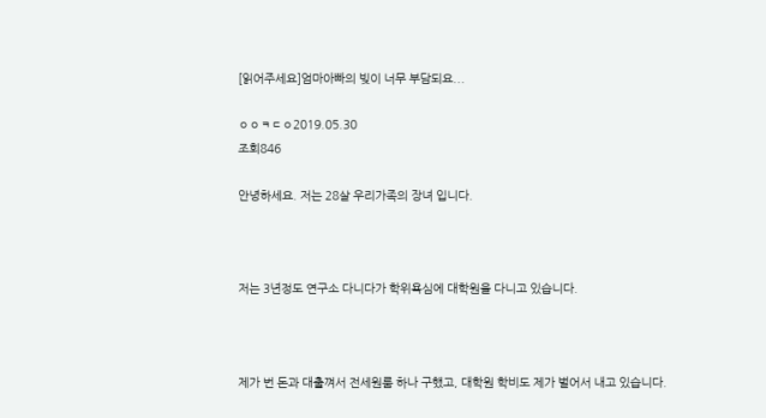[읽어주세요]엄마아빠의 빚이 너무 부담되요...

ㅇㅇㅋㄷㅇ2019.05.30
조회846

안녕하세요. 저는 28살 우리가족의 장녀 입니다.



저는 3년정도 연구소 다니다가 학위욕심에 대학원을 다니고 있습니다.



제가 번 돈과 대출껴서 전세원룸 하나 구했고, 대학원 학비도 제가 벌어서 내고 있습니다.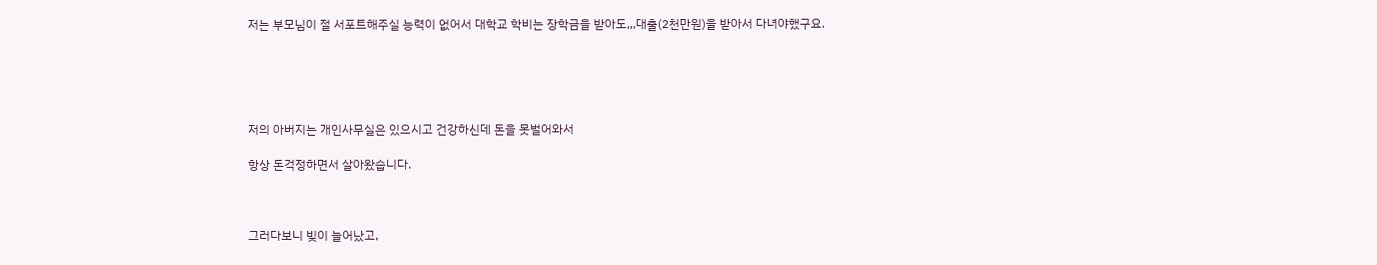저는 부모님이 절 서포트해주실 능력이 없어서 대학교 학비는 장학금을 받아도,,,대출(2천만원)을 받아서 다녀야했구요.





저의 아버지는 개인사무실은 있으시고 건강하신데 돈을 못벌어와서

항상 돈걱정하면서 살아왔습니다.



그러다보니 빚이 늘어났고,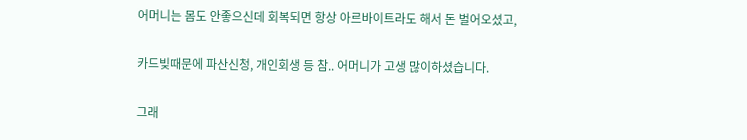어머니는 몸도 안좋으신데 회복되면 항상 아르바이트라도 해서 돈 벌어오셨고,

카드빚때문에 파산신청, 개인회생 등 참.. 어머니가 고생 많이하셨습니다.

그래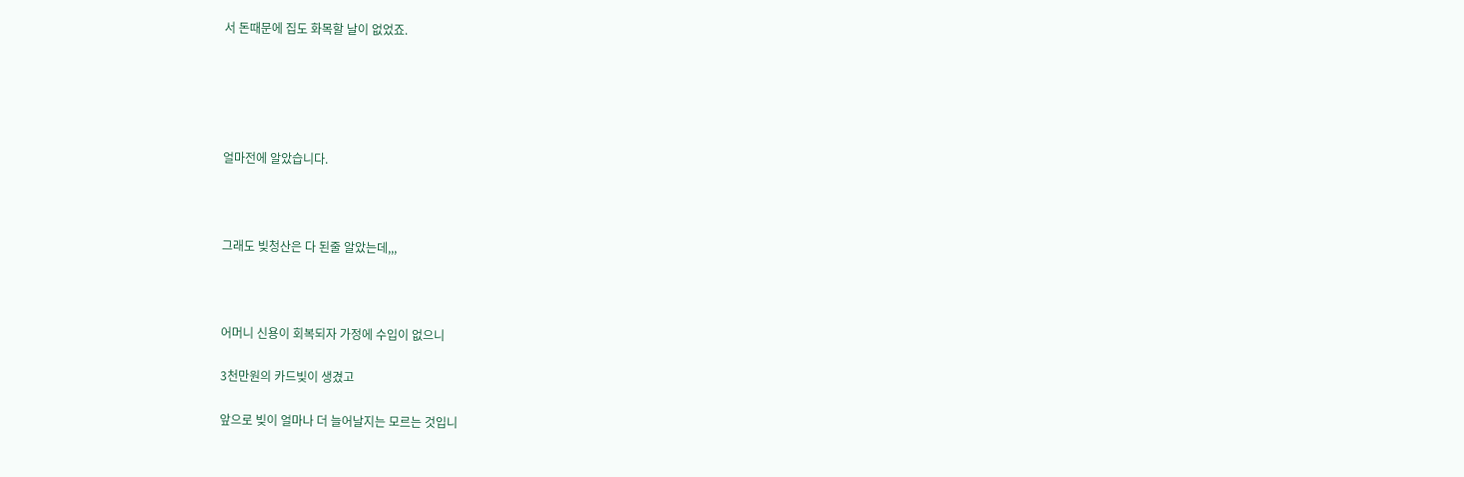서 돈때문에 집도 화목할 날이 없었죠.





얼마전에 알았습니다.



그래도 빚청산은 다 된줄 알았는데,,,



어머니 신용이 회복되자 가정에 수입이 없으니

3천만원의 카드빚이 생겼고

앞으로 빚이 얼마나 더 늘어날지는 모르는 것입니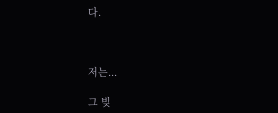다.



저는...

그 빚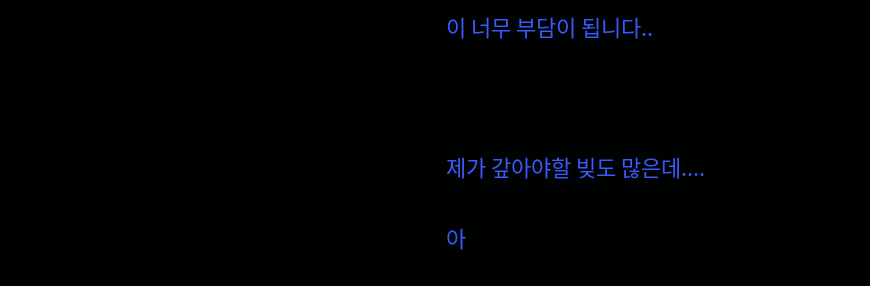이 너무 부담이 됩니다..



제가 갚아야할 빚도 많은데....

아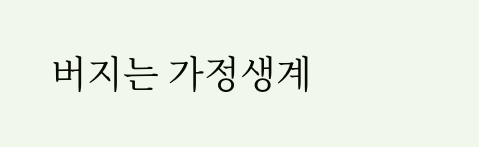버지는 가정생계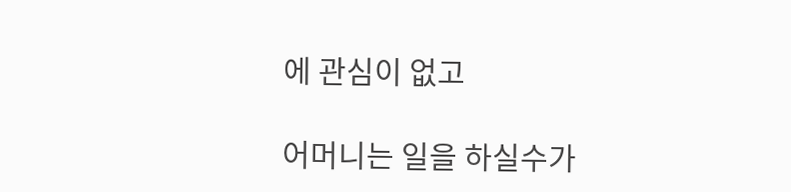에 관심이 없고

어머니는 일을 하실수가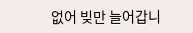없어 빚만 늘어갑니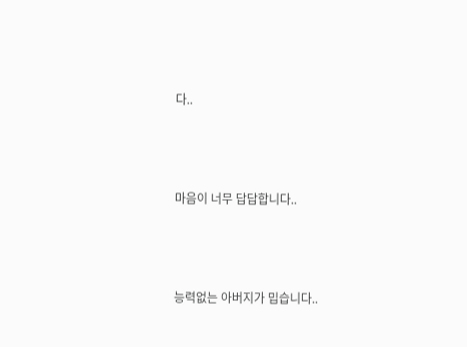다..



마음이 너무 답답합니다..



능력없는 아버지가 밉습니다..